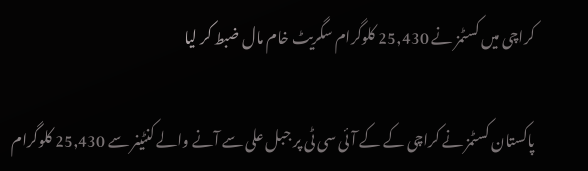کراچی میں کسٹمز نے 25,430 کلوگرام سگریٹ خام مال ضبط کر لیا

پاکستان کسٹمز نے کراچی کے کے آئی سی ٹی پر جبل علی سے آنے والے کنٹینر سے 25,430 کلوگرام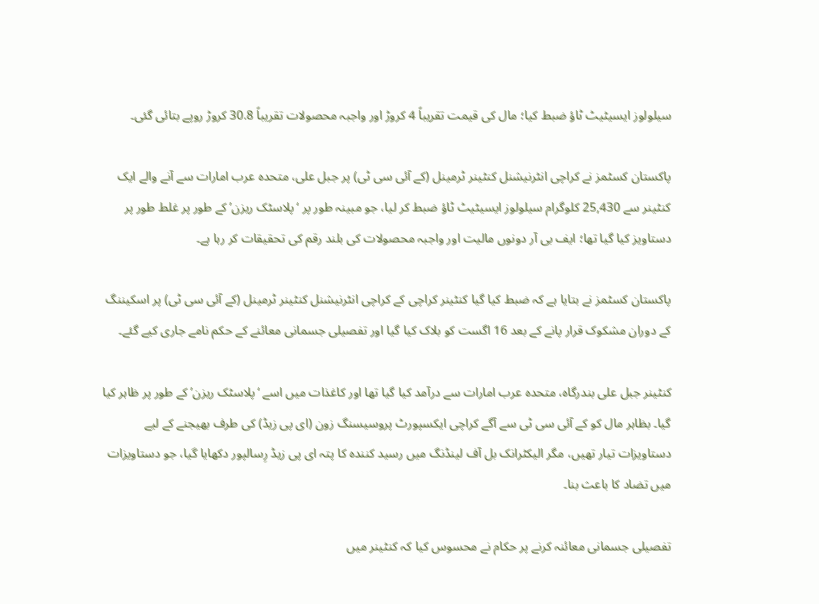سیلولوز ایسیٹیٹ ٹاؤ ضبط کیا؛ مال کی قیمت تقریباً 4 کروڑ اور واجبہ محصولات تقریباً 30.8 کروڑ روپے بتائی گئی۔

پاکستان کسٹمز نے کراچی انٹرنیشنل کنٹینر ٹرمینل (کے آئی سی ٹی) پر جبل علی، متحدہ عرب امارات سے آنے والے ایک کنٹینر سے 25,430 کلوگرام سیلولوز ایسیٹیٹ ٹاؤ ضبط کر لیا، جو مبینہ طور پر ‘پلاسٹک ریزن’ کے طور پر غلط طور پر دستاویز کیا گیا تھا؛ ایف بی آر دونوں مالیت اور واجبہ محصولات کی بلند رقم کی تحقیقات کر رہا ہے۔

پاکستان کسٹمز نے بتایا ہے کہ ضبط کیا گیا کنٹینر کراچی کے کراچی انٹرنیشنل کنٹینر ٹرمینل (کے آئی سی ٹی) پر اسکیننگ کے دوران مشکوک قرار پانے کے بعد 16 اگست کو بلاک کیا گیا اور تفصیلی جسمانی معائنے کے حکم نامے جاری کیے گئے۔

کنٹینر جبل علی بندرگاہ، متحدہ عرب امارات سے درآمد کیا گیا تھا اور کاغذات میں اسے ‘پلاسٹک ریزن’ کے طور پر ظاہر کیا گیا۔ بظاہر مال کو کے آئی سی ٹی سے آگے کراچی ایکسپورٹ پروسیسنگ زون (ای پی زیڈ) کی طرف بھیجنے کے لیے دستاویزات تیار تھیں، مگر الیکٹرانک بل آف لینڈنگ میں رسید کنندہ کا پتہ ای پی زیڈ رِسالپور دکھایا گیا، جو دستاویزات میں تضاد کا باعث بنا۔

تفصیلی جسمانی معائنہ کرنے پر حکام نے محسوس کیا کہ کنٹینر میں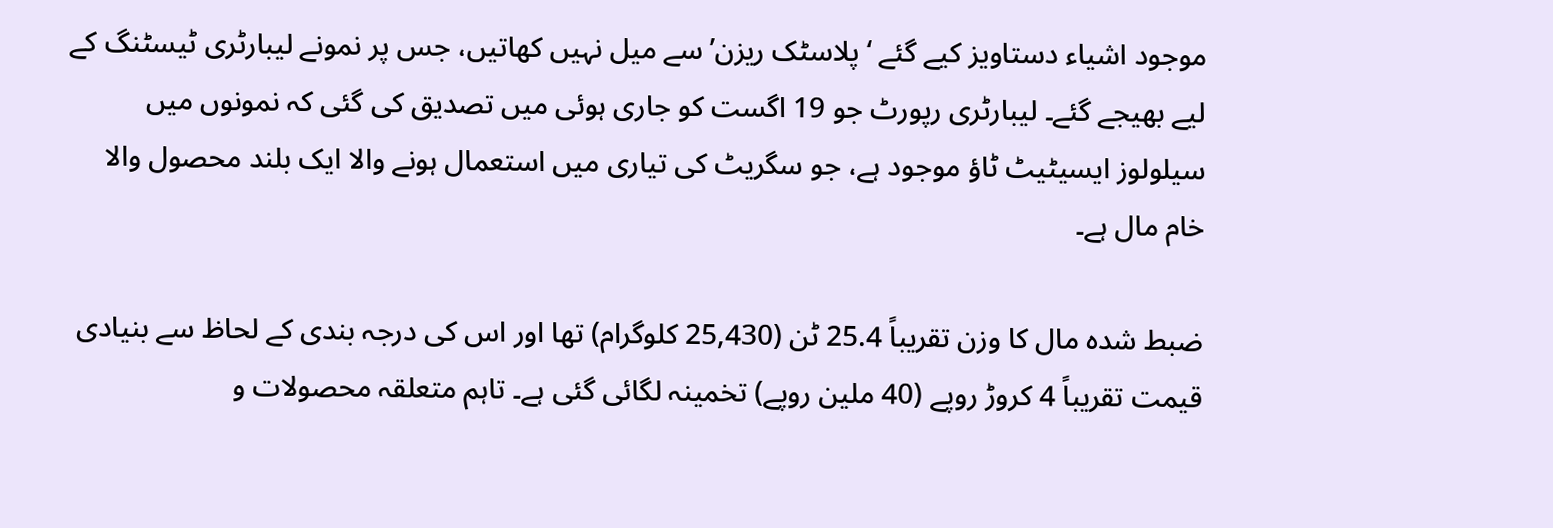موجود اشیاء دستاویز کیے گئے ‘پلاسٹک ریزن’ سے میل نہیں کھاتیں، جس پر نمونے لیبارٹری ٹیسٹنگ کے لیے بھیجے گئے۔ لیبارٹری رپورٹ جو 19 اگست کو جاری ہوئی میں تصدیق کی گئی کہ نمونوں میں سیلولوز ایسیٹیٹ ٹاؤ موجود ہے، جو سگریٹ کی تیاری میں استعمال ہونے والا ایک بلند محصول والا خام مال ہے۔

ضبط شدہ مال کا وزن تقریباً 25.4 ٹن (25,430 کلوگرام) تھا اور اس کی درجہ بندی کے لحاظ سے بنیادی قیمت تقریباً 4 کروڑ روپے (40 ملین روپے) تخمینہ لگائی گئی ہے۔ تاہم متعلقہ محصولات و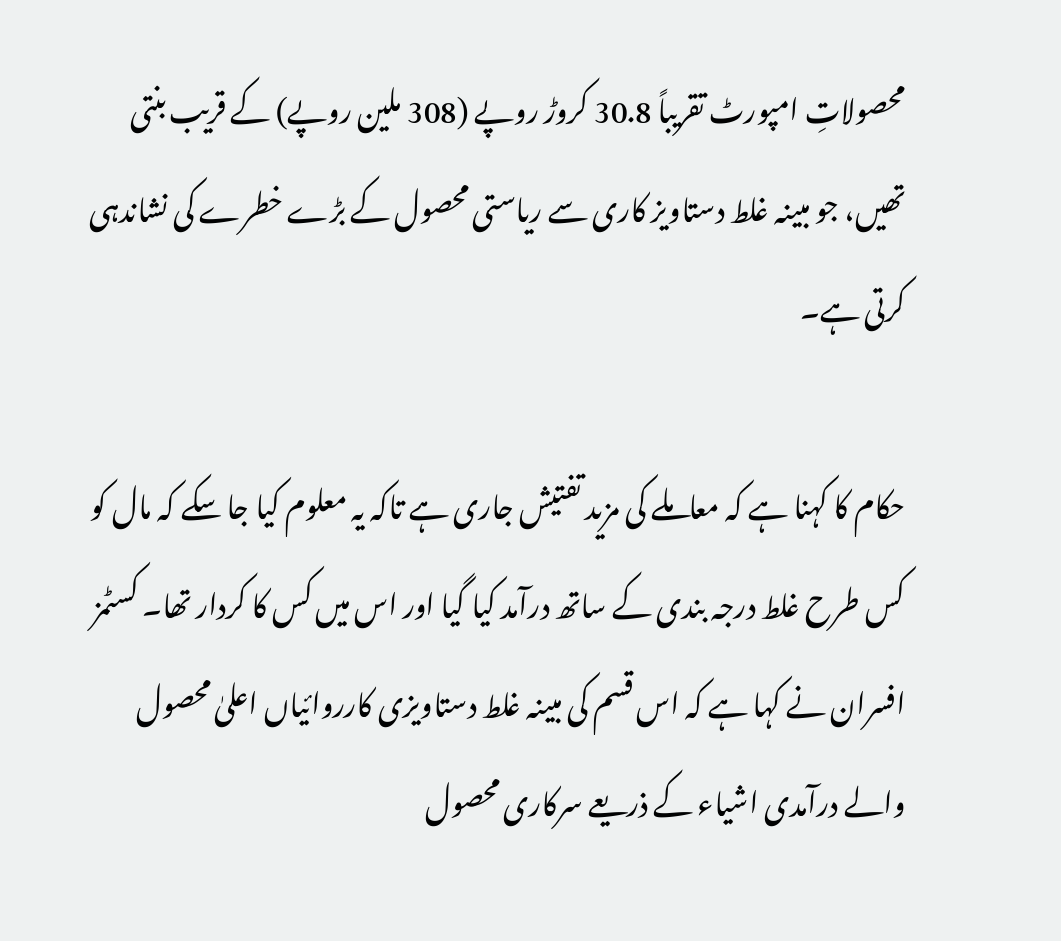محصولاتِ امپورٹ تقریباً 30.8 کروڑ روپے (308 ملین روپے) کے قریب بنتی تھیں، جو مبینہ غلط دستاویز کاری سے ریاستی محصول کے بڑے خطرے کی نشاندہی کرتی ہے۔

حکام کا کہنا ہے کہ معاملے کی مزید تفتیش جاری ہے تاکہ یہ معلوم کیا جا سکے کہ مال کو کس طرح غلط درجہ بندی کے ساتھ درآمد کیا گیا اور اس میں کس کا کردار تھا۔ کسٹمز افسران نے کہا ہے کہ اس قسم کی مبینہ غلط دستاویزی کارروائیاں اعلیٰ محصول والے درآمدی اشیاء کے ذریعے سرکاری محصول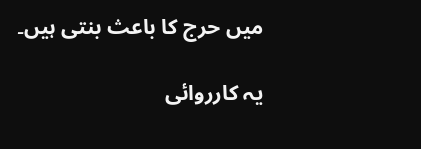میں حرج کا باعث بنتی ہیں۔

یہ کارروائی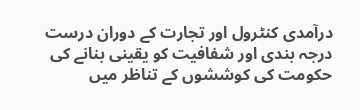درآمدی کنٹرول اور تجارت کے دوران درست درجہ بندی اور شفافیت کو یقینی بنانے کی حکومت کی کوششوں کے تناظر میں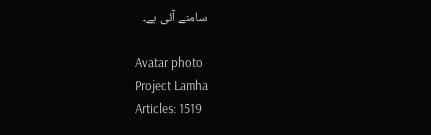سامنے آئی ہے۔

Avatar photo
Project Lamha
Articles: 1519